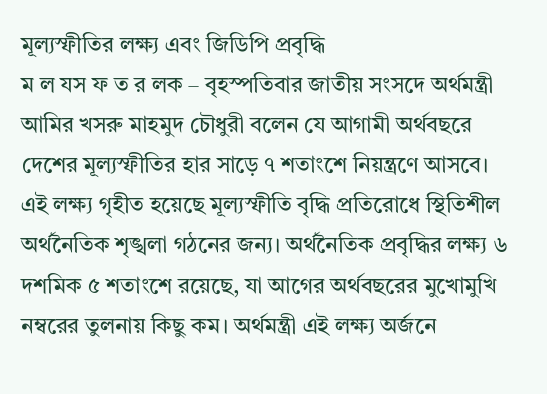মূল্যস্ফীতির লক্ষ্য এবং জিডিপি প্রবৃদ্ধি
ম ল যস ফ ত র লক – বৃহস্পতিবার জাতীয় সংসদে অর্থমন্ত্রী আমির খসরু মাহমুদ চৌধুরী বলেন যে আগামী অর্থবছরে দেশের মূল্যস্ফীতির হার সাড়ে ৭ শতাংশে নিয়ন্ত্রণে আসবে। এই লক্ষ্য গৃহীত হয়েছে মূল্যস্ফীতি বৃদ্ধি প্রতিরোধে স্থিতিশীল অর্থনৈতিক শৃঙ্খলা গঠনের জন্য। অর্থনৈতিক প্রবৃদ্ধির লক্ষ্য ৬ দশমিক ৫ শতাংশে রয়েছে, যা আগের অর্থবছরের মুখোমুখি নম্বরের তুলনায় কিছু কম। অর্থমন্ত্রী এই লক্ষ্য অর্জনে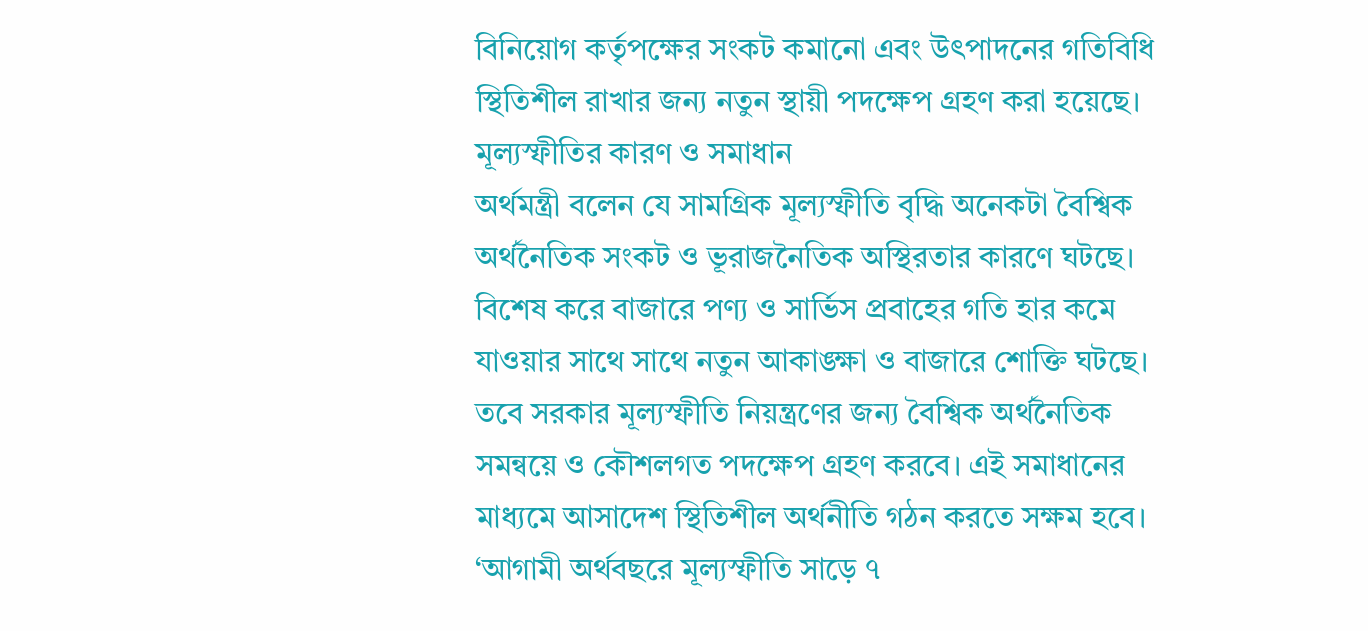বিনিয়োগ কর্তৃপক্ষের সংকট কমানো এবং উৎপাদনের গতিবিধি স্থিতিশীল রাখার জন্য নতুন স্থায়ী পদক্ষেপ গ্রহণ করা হয়েছে।
মূল্যস্ফীতির কারণ ও সমাধান
অর্থমন্ত্রী বলেন যে সামগ্রিক মূল্যস্ফীতি বৃদ্ধি অনেকটা বৈশ্বিক অর্থনৈতিক সংকট ও ভূরাজনৈতিক অস্থিরতার কারণে ঘটছে। বিশেষ করে বাজারে পণ্য ও সার্ভিস প্রবাহের গতি হার কমে যাওয়ার সাথে সাথে নতুন আকাঙ্ক্ষা ও বাজারে শোক্তি ঘটছে। তবে সরকার মূল্যস্ফীতি নিয়ন্ত্রণের জন্য বৈশ্বিক অর্থনৈতিক সমন্বয়ে ও কৌশলগত পদক্ষেপ গ্রহণ করবে। এই সমাধানের মাধ্যমে আসাদেশ স্থিতিশীল অর্থনীতি গঠন করতে সক্ষম হবে।
‘আগামী অর্থবছরে মূল্যস্ফীতি সাড়ে ৭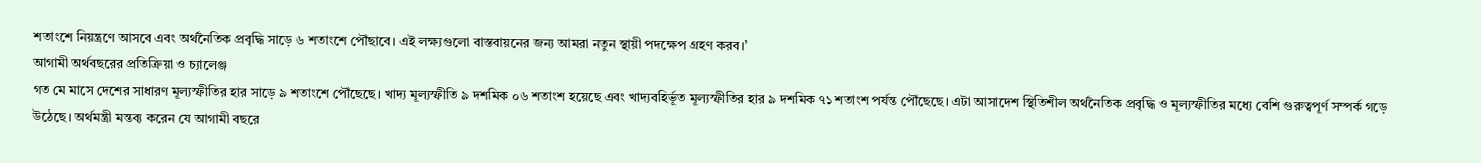শতাংশে নিয়ন্ত্রণে আসবে এবং অর্থনৈতিক প্রবৃদ্ধি সাড়ে ৬ শতাংশে পৌঁছাবে। এই লক্ষ্যগুলো বাস্তবায়নের জন্য আমরা নতুন স্থায়ী পদক্ষেপ গ্রহণ করব।’
আগামী অর্থবছরের প্রতিক্রিয়া ও চ্যালেঞ্জ
গত মে মাসে দেশের সাধারণ মূল্যস্ফীতির হার সাড়ে ৯ শতাংশে পৌঁছেছে। খাদ্য মূল্যস্ফীতি ৯ দশমিক ০৬ শতাংশ হয়েছে এবং খাদ্যবহির্ভূত মূল্যস্ফীতির হার ৯ দশমিক ৭১ শতাংশ পর্যন্ত পৌঁছেছে। এটা আসাদেশ স্থিতিশীল অর্থনৈতিক প্রবৃদ্ধি ও মূল্যস্ফীতির মধ্যে বেশি গুরুত্বপূর্ণ সম্পর্ক গড়ে উঠেছে। অর্থমন্ত্রী মন্তব্য করেন যে আগামী বছরে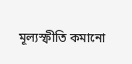মূল্যস্ফীতি কমানো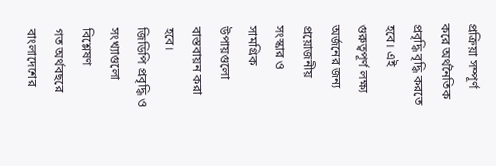প্রক্রিয়া সম্পূর্ণ করে অর্থনৈতিক প্রবৃদ্ধি বৃদ্ধি করতে হবে। এই গুরুত্বপূর্ণ লক্ষ্য অর্জনের জন্য প্রয়োজনীয় সংস্কার ও সামগ্রিক উপায়গুলো বাস্তবায়ন করা হবে।
জিডিপি প্রবৃদ্ধি ও সংখ্যাগুলো বিশ্লেষণ
গত অর্থবছরে বাংলাদেশের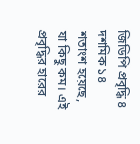জিডিপি প্রবৃদ্ধি ৪ দশমিক ১৪ শতাংশ হয়েছে, যা কিছু কম। এই প্রবৃদ্ধির হারের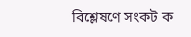বিশ্লেষণে সংকট ক